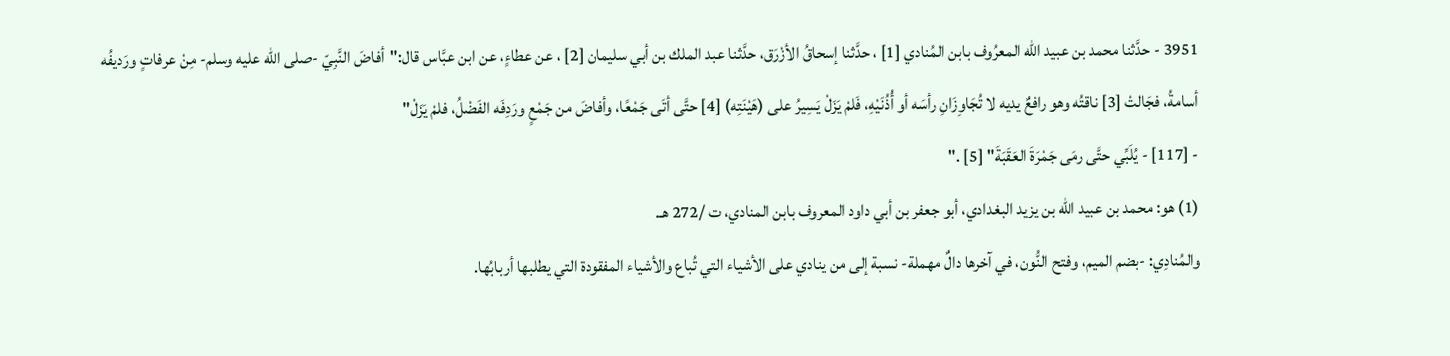3951 - حدَّثنا محمد بن عبيد الله المعرُوف بابن المُنادي [1] ، حدَّثنا إسحاقُ الأزْرَق، حدَّثنا عبد الملك بن أبي سليمان [2] ، عن عطاءٍ، عن ابن عبَّاس قال:"أفاضَ النَّبِيّ -صلى الله عليه وسلم- مِنْ عرفاتٍ ورَديفُه أسامةُ، فجَالتْ [3] ناقتُه وهو رافعٌ يديه لا تُجَاوِزَانِ رأسَه أو أُذُنَيْهِ، فَلمْ يَزَلْ يَسِيرُ على (هَيْنَتِه) [4] حتَّى أتَى جَمْعًا، وأفاضَ من جَمْعٍ ورَدِفَه الفَضْلُ، فلمْ يَزَلْ"
- [117] - يُلَبِّي حتَّى رمَى جَمْرَةَ العَقَبَةَ" [5] ."
(1) هو: محمد بن عبيد الله بن يزيد البغدادي، أبو جعفر بن أبي داود المعروف بابن المنادي، ت /272 هـ.
والمُنادِي: -بضم الميم، وفتح النُّون، في آخرها دالٌ مهملة- نسبة إلى من ينادي على الأشياء التي تُباع والأشياء المفقودة التي يطلبها أربابُها.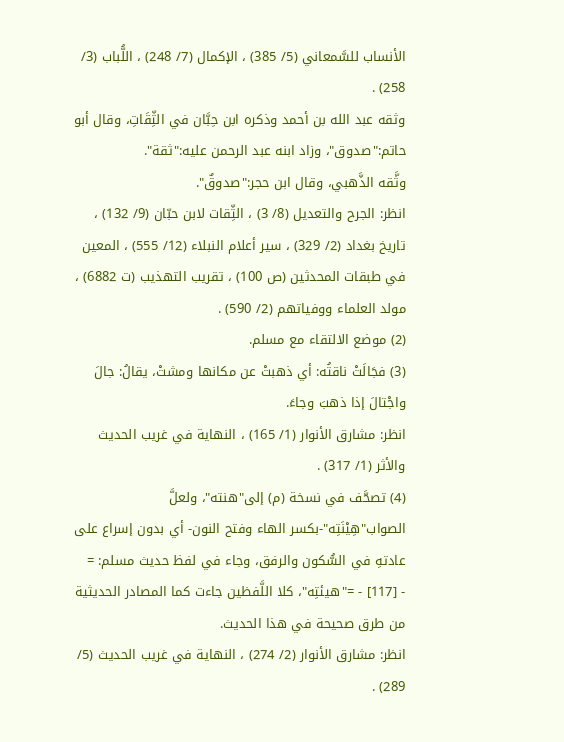الأنساب للسَّمعاني (5/ 385) ، الإكمال (7/ 248) ، اللُّباب (3/ 258) .
وثقه عبد الله بن أحمد وذكره ابن حِبَّان في الثِّقَاتِ، وقال أبو حاتم:"صدوق"، وزاد ابنه عبد الرحمن عليه:"ثقة".
وثَّقه الذَّهبي، وقال ابن حجر:"صدوقٌ".
انظر: الجرح والتعديل (8/ 3) ، الثِّقات لابن حبّان (9/ 132) ، تاريخ بغداد (2/ 329) ، سير أعلام النبلاء (12/ 555) ، المعين في طبقات المحدثين (ص 100) ، تقريب التهذيب (ت 6882) ، مولد العلماء ووفياتهم (2/ 590) .
(2) موضع الالتقاء مع مسلم.
(3) فجَالَتْ ناقتُه: أي ذهبتْ عن مكانها ومشتْ، يقالُ: جالَ واجْتالَ إذا ذهبَ وجاءَ.
انظر: مشارق الأنوار (1/ 165) ، النهاية في غريب الحديث والأثر (1/ 317) .
(4) تصحَّف في نسخة (م) إلى"هنته"، ولعلَّ الصواب"هِيْنَتِه"-بكسر الهاء وفتح النون- أي بدون إسراع على عادتهِ في السُّكون والرفق، وجاء في لفظ حديث مسلم: =
- [117] - ="هيئتِه"، كلا اللَّفظين جاءت كما المصادر الحديثية من طرق صحيحة في هذا الحديث.
انظر: مشارق الأنوار (2/ 274) ، النهاية في غريب الحديث (5/ 289) .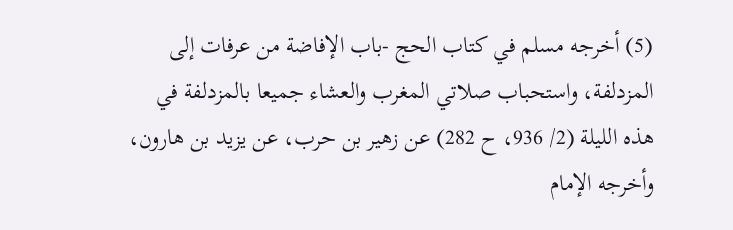(5) أخرجه مسلم في كتاب الحج -باب الإفاضة من عرفات إلى المزدلفة، واستحباب صلاتي المغرب والعشاء جميعا بالمزدلفة في هذه الليلة (2/ 936، ح 282) عن زهير بن حرب، عن يزيد بن هارون، وأخرجه الإمام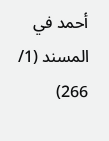أحمد في المسند (1/ 266)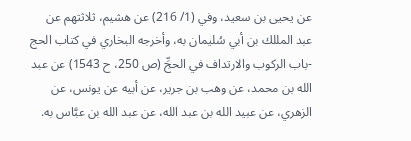عن يحيى بن سعيد، وفي (1/ 216) عن هشيم، ثلاثتهم عن عبد المللك بن أبي سُليمان به، وأخرجه البخاري في كتاب الحج -باب الركوب والارتداف في الحجِّ (ص 250، ح 1543) عن عبد الله بن محمد، عن وهب بن جرير، عن أبيه عن يونس، عن الزهري، عن عبيد الله بن عبد الله، عن عبد الله بن عبَّاس به.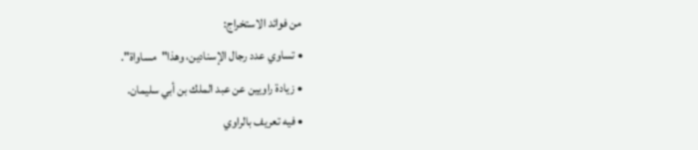من فوائد الاستخراج:
• تساوي عدد رجال الإسنادين، وهذا"مساواة".
• زيادة راويين عن عبد الملك بن أبي سليمان.
• فيه تعريف بالراوي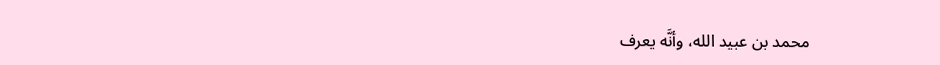محمد بن عبيد الله، وأنَّه يعرف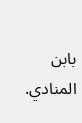بابن المنادي.